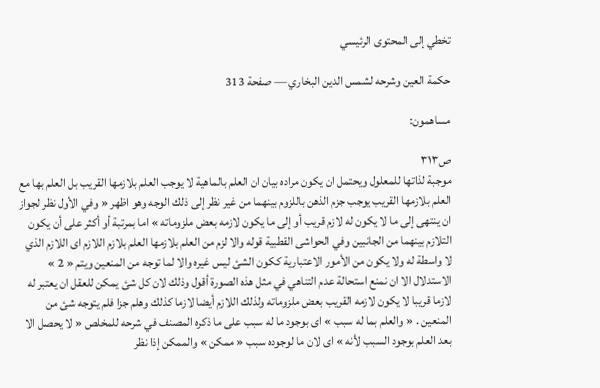تخطي إلى المحتوى الرئيسي

حكمة العين وشرحه لشمس الدين البخاري — صفحة 313

مساهمون:

ص٣١٣
موجبة لذاتها للمعلول ويحتمل ان يكون مراده بيان ان العلم بالماهية لا يوجب العلم بلازمها القريب بل العلم بها مع العلم بلازمها القريب يوجب جزم الذهن باللزوم بينهما من غير نظر إلى ذلك الوجه وهو اظهر « وفي الأول نظر لجواز ان ينتهى إلى ما لا يكون له لازم قريب أو إلى ما يكون لازمه بعض ملزوماته » اما بمرتبة أو أكثر على أن يكون التلازم بينهما من الجانبين وفي الحواشى القطبية قوله والا لزم من العلم بلازمها العلم بلازم اللازم اى اللازم الذي لا واسطة له ولا يكون من الأمور الاعتبارية ككون الشئ ليس غيره والا لما توجه من المنعين ويتم « 2 » الاستدلال الا ان نمنع استحالة عدم التناهي في مثل هذه الصورة أقول وذلك لان كل شئ يمكن للعقل ان يعتبر له لازما قريبا لا يكون لازمه القريب بعض ملزوماته ولذلك اللازم أيضا لازما كذلك وهلم جزا فلم يتوجه شئ من المنعين . « والعلم بما له سبب » اى بوجود ما له سبب على ما ذكره المصنف في شرحه للمخلص « لا يحصل الا بعد العلم بوجود السبب لأنه » اى لان ما لوجوده سبب « ممكن » والممكن إذا نظر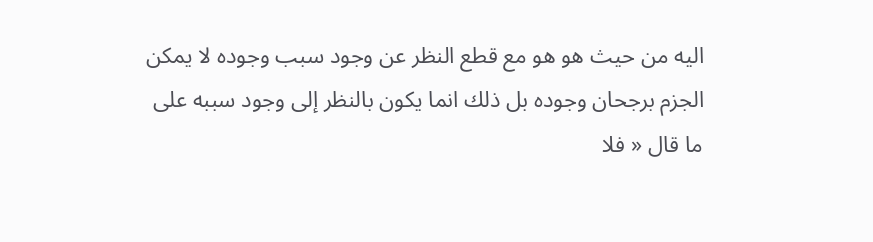اليه من حيث هو هو مع قطع النظر عن وجود سبب وجوده لا يمكن الجزم برجحان وجوده بل ذلك انما يكون بالنظر إلى وجود سببه على ما قال « فلا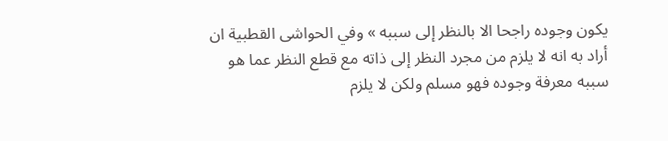يكون وجوده راجحا الا بالنظر إلى سببه » وفي الحواشى القطبية ان أراد به انه لا يلزم من مجرد النظر إلى ذاته مع قطع النظر عما هو سببه معرفة وجوده فهو مسلم ولكن لا يلزم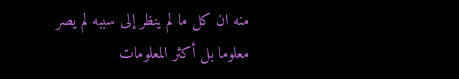منه ان كل ما لم ينظر إلى سببه لم يصر معلوما بل أكثر المعلومات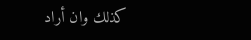كذلك وان أراد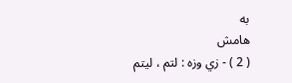به
هامش
( 2 ) - زي وزه : لتم ، ليتم